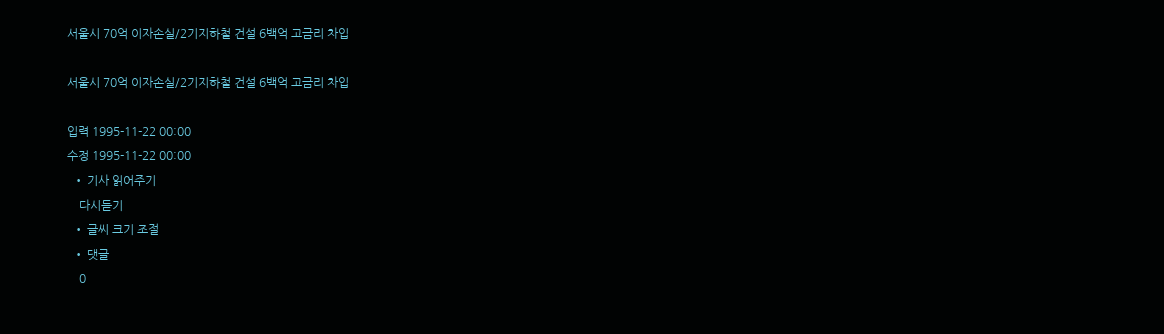서울시 70억 이자손실/2기지하철 건설 6백억 고금리 차입

서울시 70억 이자손실/2기지하철 건설 6백억 고금리 차입

입력 1995-11-22 00:00
수정 1995-11-22 00:00
  • 기사 읽어주기
    다시듣기
  • 글씨 크기 조절
  • 댓글
    0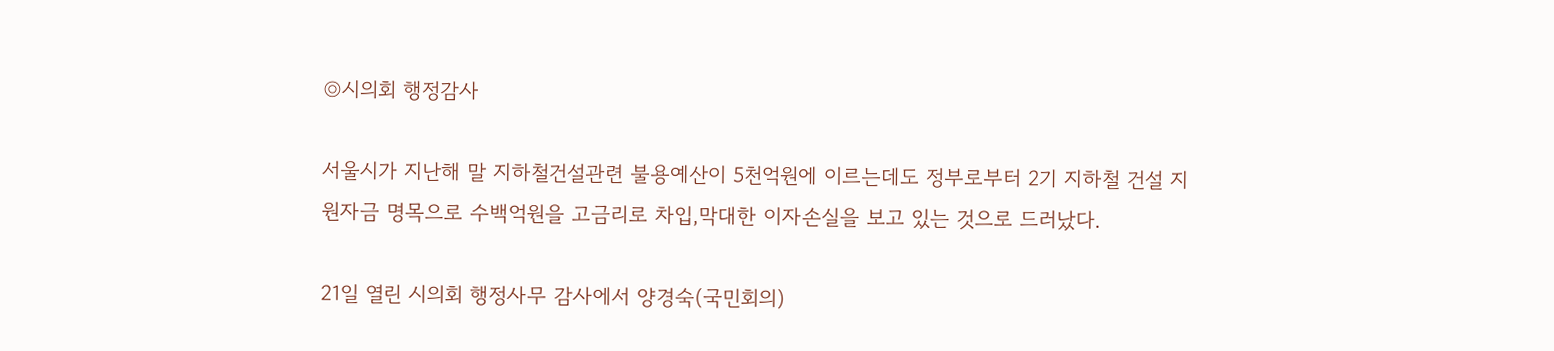◎시의회 행정감사

서울시가 지난해 말 지하철건설관련 불용예산이 5천억원에 이르는데도 정부로부터 2기 지하철 건설 지원자금 명목으로 수백억원을 고금리로 차입,막대한 이자손실을 보고 있는 것으로 드러났다.

21일 열린 시의회 행정사무 감사에서 양경숙(국민회의)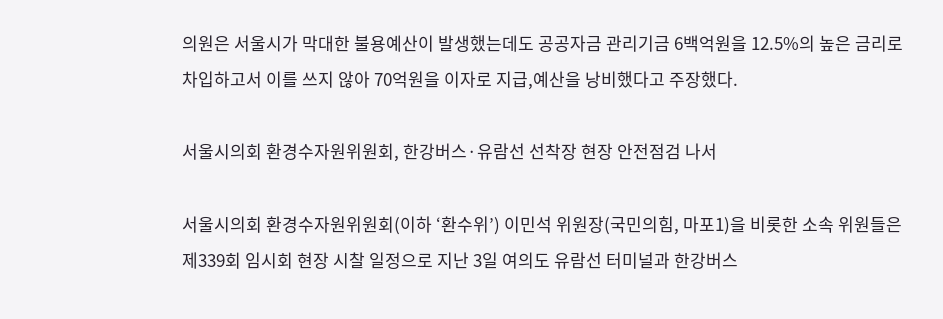의원은 서울시가 막대한 불용예산이 발생했는데도 공공자금 관리기금 6백억원을 12.5%의 높은 금리로 차입하고서 이를 쓰지 않아 70억원을 이자로 지급,예산을 낭비했다고 주장했다.

서울시의회 환경수자원위원회, 한강버스·유람선 선착장 현장 안전점검 나서

서울시의회 환경수자원위원회(이하 ‘환수위’) 이민석 위원장(국민의힘, 마포1)을 비롯한 소속 위원들은 제339회 임시회 현장 시찰 일정으로 지난 3일 여의도 유람선 터미널과 한강버스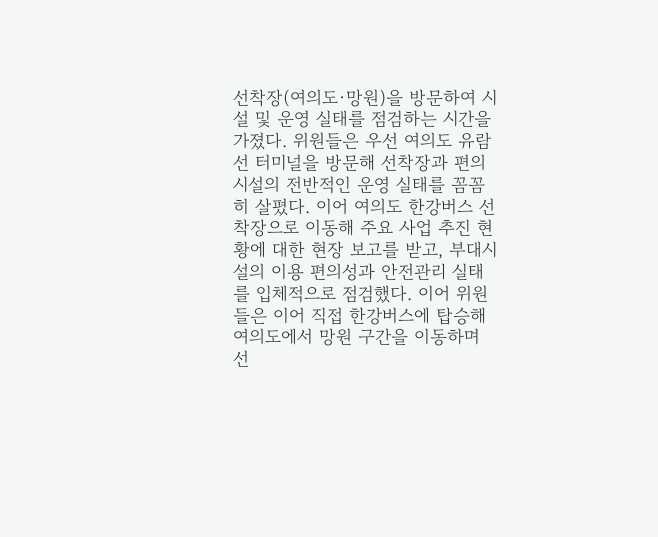선착장(여의도·망원)을 방문하여 시설 및 운영 실태를 점검하는 시간을 가졌다. 위원들은 우선 여의도 유람선 터미널을 방문해 선착장과 편의시설의 전반적인 운영 실태를 꼼꼼히 살폈다. 이어 여의도 한강버스 선착장으로 이동해 주요 사업 추진 현황에 대한 현장 보고를 받고, 부대시설의 이용 편의성과 안전관리 실태를 입체적으로 점검했다. 이어 위원들은 이어 직접 한강버스에 탑승해 여의도에서 망원 구간을 이동하며 선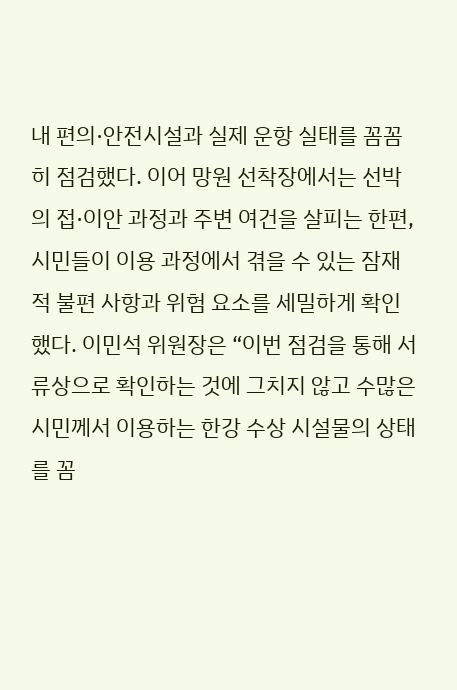내 편의·안전시설과 실제 운항 실태를 꼼꼼히 점검했다. 이어 망원 선착장에서는 선박의 접·이안 과정과 주변 여건을 살피는 한편, 시민들이 이용 과정에서 겪을 수 있는 잠재적 불편 사항과 위험 요소를 세밀하게 확인했다. 이민석 위원장은 “이번 점검을 통해 서류상으로 확인하는 것에 그치지 않고 수많은 시민께서 이용하는 한강 수상 시설물의 상태를 꼼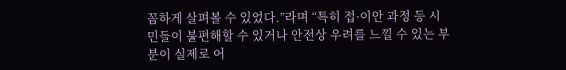꼼하게 살펴볼 수 있었다.”라며 “특히 접·이안 과정 등 시민들이 불편해할 수 있거나 안전상 우려를 느낄 수 있는 부분이 실제로 어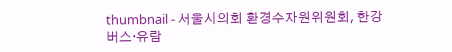thumbnail - 서울시의회 환경수자원위원회, 한강버스·유람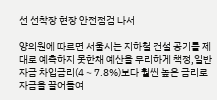선 선착장 현장 안전점검 나서

양의원에 따르면 서울시는 지하철 건설 공기를 제대로 예측하지 못한채 예산을 무리하게 책정,일반자금 차입금리(4∼7.8%)보다 훨씬 높은 금리로 자금을 끌어들여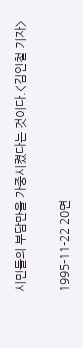시민들의 부담만을 가중시켰다는 것이다.<김인철 기자>

1995-11-22 20면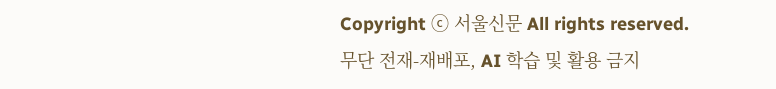Copyright ⓒ 서울신문 All rights reserved. 무단 전재-재배포, AI 학습 및 활용 금지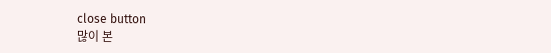close button
많이 본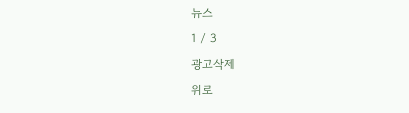뉴스
1 / 3
광고삭제
위로